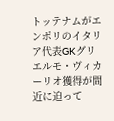トッテナムがエンポリのイタリア代表GKグリエルモ・ヴィカーリオ獲得が間近に迫って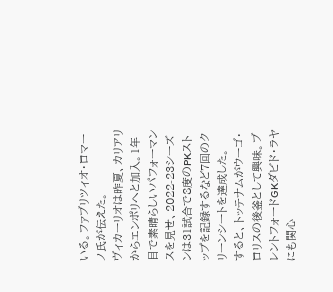いる。ファブリツィオ・ロマーノ氏が伝えた。
ヴィカーリオは昨夏、カリアリからエンポリへと加入。1年目で素晴らしいパフォーマンスを見せ、2022-23シーズンは31試合で8度のPKストップを記録するなど7回のクリーンシートを達成した。
すると、トッテナムがウーゴ・ロリスの後釜として興味。ブレントフォードGKダビド・ラヤにも関心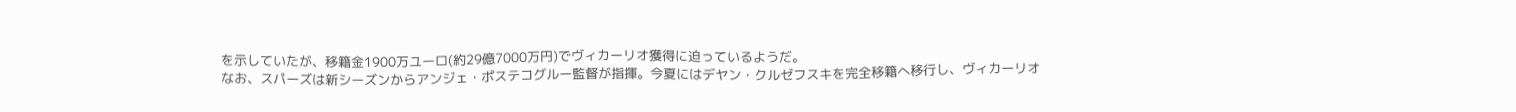を示していたが、移籍金1900万ユーロ(約29億7000万円)でヴィカーリオ獲得に迫っているようだ。
なお、スパーズは新シーズンからアンジェ・ポステコグルー監督が指揮。今夏にはデヤン・クルゼフスキを完全移籍へ移行し、ヴィカーリオ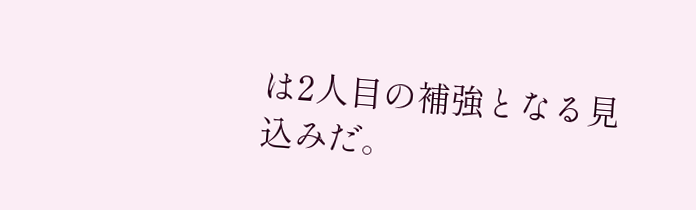は2人目の補強となる見込みだ。